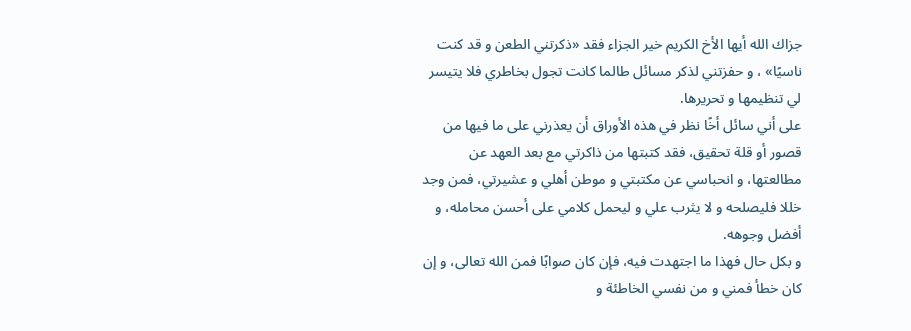جزاك الله أيها الأخ الكريم خير الجزاء فقد «ذكرتني الطعن و قد كنت ناسيًا» ، و حفزتني لذكر مسائل طالما كانت تجول بخاطري فلا يتيسر لي تنظيمها و تحريرها.
على أني سائل أخًا نظر في هذه الأوراق أن يعذرني على ما فيها من قصور أو قلة تحقيق، فقد كتبتها من ذاكرتي مع بعد العهد عن مطالعتها، و انحباسي عن مكتبتي و موطن أهلي و عشيرتي، فمن وجد خللا فليصلحه و لا يثرب علي و ليحمل كلامي على أحسن محامله، و أفضل وجوهه.
و بكل حال فهذا ما اجتهدت فيه، فإن كان صوابًا فمن الله تعالى، و إن كان خطأ فمني و من نفسي الخاطئة و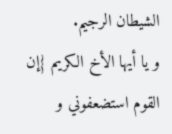الشيطان الرجيم.
و يا أيها الأخ الكريم {إن القوم استضعفوني و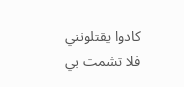كادوا يقتلونني فلا تشمت بي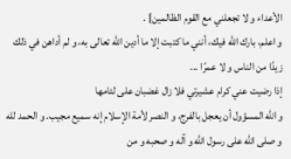الأعداء و لا تجعلني مع القوم الظالمين} .
و اعلم، بارك الله فيك، أنني ما كتبت إلا ما أدين الله تعالى به، و لم أداهن في ذلك زيدًا من الناس و لا عمرًا ...
إذا رضيت عني كرام عشيرتي فلا زال غضبان على لئامها
و الله المسؤول أن يعجل بالفرج، و النصر لأمة الإسلام إنه سميع مجيب. و الحمد لله و صلى الله على رسول الله و آله و صحبه و من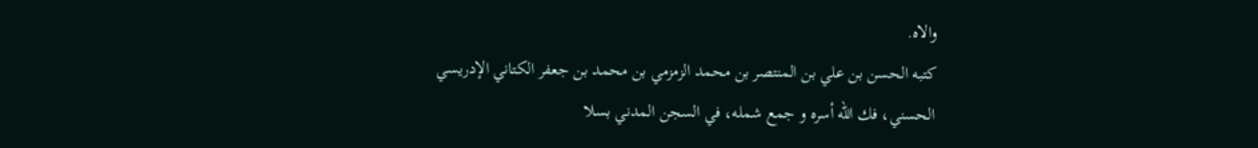والاه.
كتبه الحسن بن علي بن المنتصر بن محمد الزمزمي بن محمد بن جعفر الكتاني الإدريسي الحسني، فك الله أسره و جمع شمله، في السجن المدني بسلا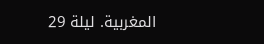المغربية. ليلة 29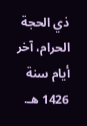ذي الحجة الحرام، آخر أيام سنة 1426 هـ.